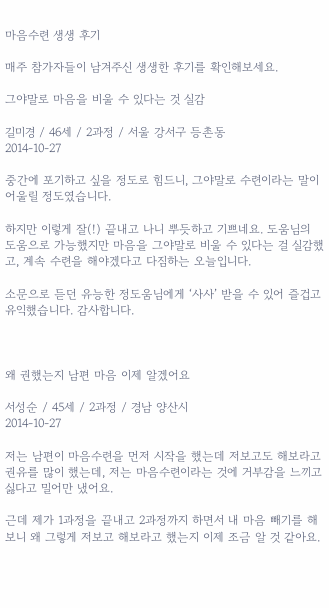마음수련 생생 후기

매주 참가자들이 남겨주신 생생한 후기를 확인해보세요.

그야말로 마음을 비울 수 있다는 것 실감

길미경 / 46세 / 2과정 / 서울 강서구 등촌동
2014-10-27

중간에 포기하고 싶을 정도로 힘드니, 그야말로 수련이라는 말이 어울릴 정도였습니다.

하지만 이렇게 잘(!) 끝내고 나니 뿌듯하고 기쁘네요. 도움님의 도움으로 가능했지만 마음을 그야말로 비울 수 있다는 걸 실감했고, 계속 수련을 해야겠다고 다짐하는 오늘입니다.

소문으로 듣던 유능한 정도움님에게 ‘사사’ 받을 수 있어 즐겁고 유익했습니다. 감사합니다.



왜 권했는지 남편 마음 이제 알겠어요

서성순 / 45세 / 2과정 / 경남 양산시
2014-10-27

저는 남편이 마음수련을 먼저 시작을 했는데 저보고도 해보라고 권유를 많이 했는데, 저는 마음수련이라는 것에 거부감을 느끼고 싫다고 밀어만 냈어요.

근데 제가 1과정을 끝내고 2과정까지 하면서 내 마음 빼기를 해보니 왜 그렇게 저보고 해보라고 했는지 이제 조금 알 것 같아요.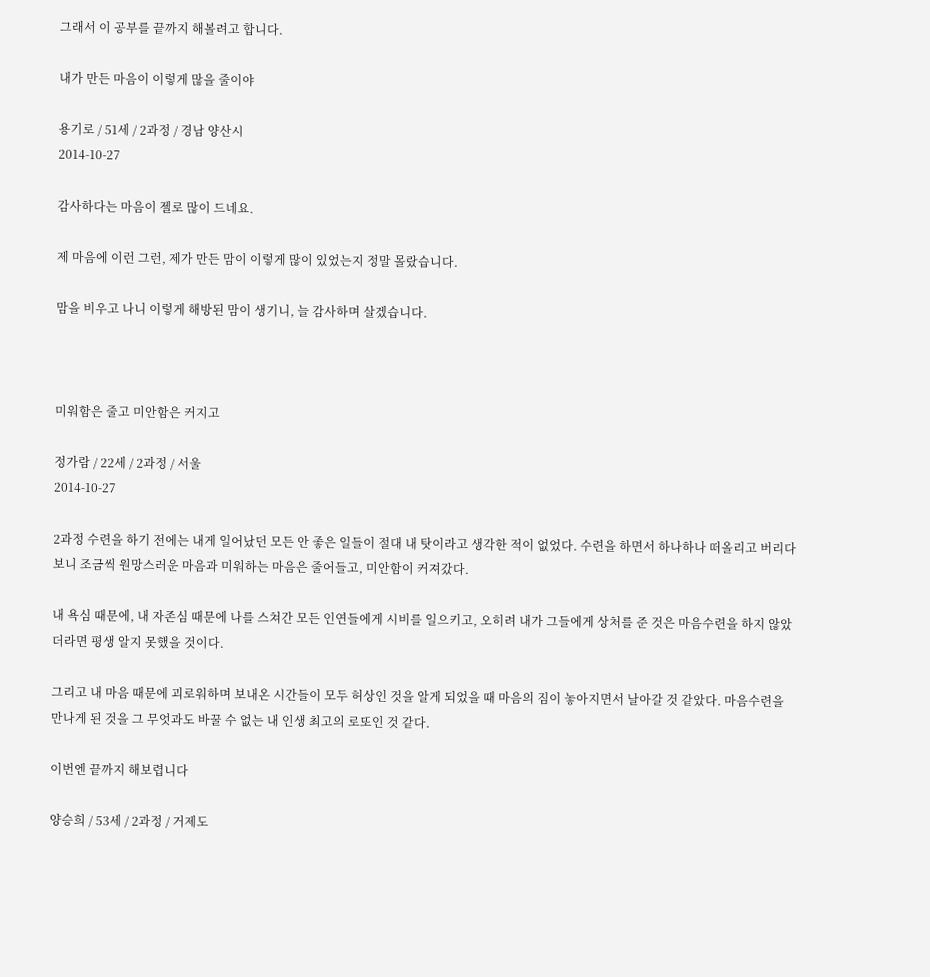그래서 이 공부를 끝까지 해볼려고 합니다.

내가 만든 마음이 이렇게 많을 줄이야

용기로 / 51세 / 2과정 / 경남 양산시
2014-10-27

감사하다는 마음이 젤로 많이 드네요.

제 마음에 이런 그런, 제가 만든 맘이 이렇게 많이 있었는지 정말 몰랐습니다.

맘을 비우고 나니 이렇게 해방된 맘이 생기니, 늘 감사하며 살겠습니다.



미워함은 줄고 미안함은 커지고

정가람 / 22세 / 2과정 / 서울
2014-10-27

2과정 수련을 하기 전에는 내게 일어났던 모든 안 좋은 일들이 절대 내 탓이라고 생각한 적이 없었다. 수련을 하면서 하나하나 떠올리고 버리다 보니 조금씩 원망스러운 마음과 미워하는 마음은 줄어들고, 미안함이 커져갔다.

내 욕심 때문에, 내 자존심 때문에 나를 스쳐간 모든 인연들에게 시비를 일으키고, 오히려 내가 그들에게 상처를 준 것은 마음수련을 하지 않았더라면 평생 알지 못했을 것이다.

그리고 내 마음 때문에 괴로워하며 보내온 시간들이 모두 허상인 것을 알게 되었을 때 마음의 짐이 놓아지면서 날아갈 것 같았다. 마음수련을 만나게 된 것을 그 무엇과도 바꿀 수 없는 내 인생 최고의 로또인 것 같다.

이번엔 끝까지 해보렵니다

양승희 / 53세 / 2과정 / 거제도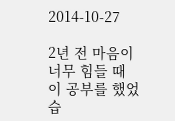2014-10-27

2년 전 마음이 너무 힘들 때 이 공부를 했었습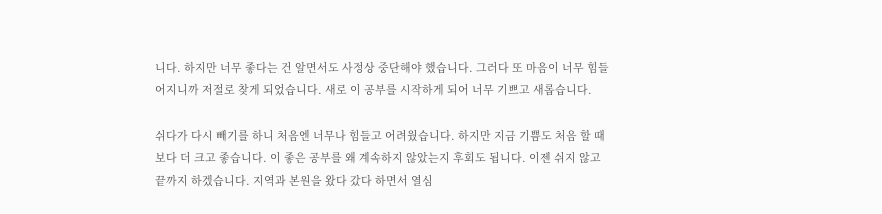니다. 하지만 너무 좋다는 건 알면서도 사정상 중단해야 했습니다. 그러다 또 마음이 너무 힘들어지니까 저절로 찾게 되었습니다. 새로 이 공부를 시작하게 되어 너무 기쁘고 새롭습니다.

쉬다가 다시 빼기를 하니 처음엔 너무나 힘들고 어려웠습니다. 하지만 지금 기쁨도 처음 할 때보다 더 크고 좋습니다. 이 좋은 공부를 왜 계속하지 않았는지 후회도 됩니다. 이젠 쉬지 않고 끝까지 하겠습니다. 지역과 본원을 왔다 갔다 하면서 열심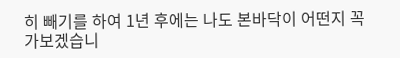히 빼기를 하여 1년 후에는 나도 본바닥이 어떤지 꼭 가보겠습니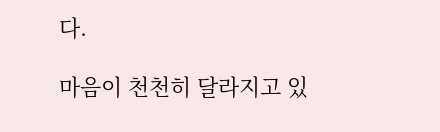다.

마음이 천천히 달라지고 있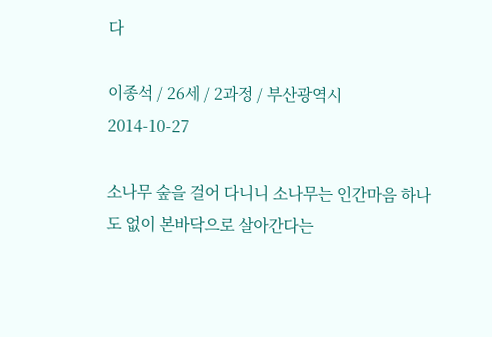다

이종석 / 26세 / 2과정 / 부산광역시
2014-10-27

소나무 숲을 걸어 다니니 소나무는 인간마음 하나도 없이 본바닥으로 살아간다는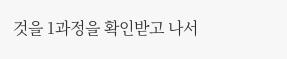것을 1과정을 확인받고 나서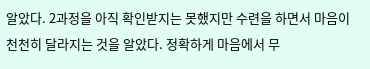알았다. 2과정을 아직 확인받지는 못했지만 수련을 하면서 마음이 천천히 달라지는 것을 알았다. 정확하게 마음에서 무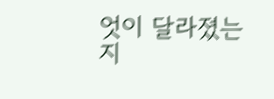엇이 달라졌는지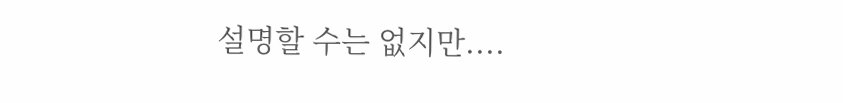설명할 수는 없지만....